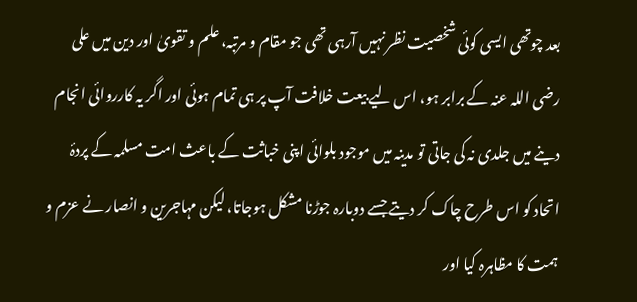بعد چوتھی ایسی کوئی شخصیت نظر نہیں آرہی تھی جو مقام و مرتبہ، علم و تقویٰ اور دین میں علی رضی اللہ عنہ کے برابر ہو، اس لیے بیعت خلافت آپ پر ہی تمام ہوئی اور اگر یہ کارروائی انجام دینے میں جلدی نہ کی جاتی تو مدینہ میں موجود بلوائی اپنی خباثت کے باعث امت مسلمہ کے پردۂ اتحاد کو اس طرح چاک کر دیتے جسے دوبارہ جوڑنا مشکل ہوجاتا، لیکن مہاجرین و انصار نے عزم و ہمت کا مظاہرہ کیا اور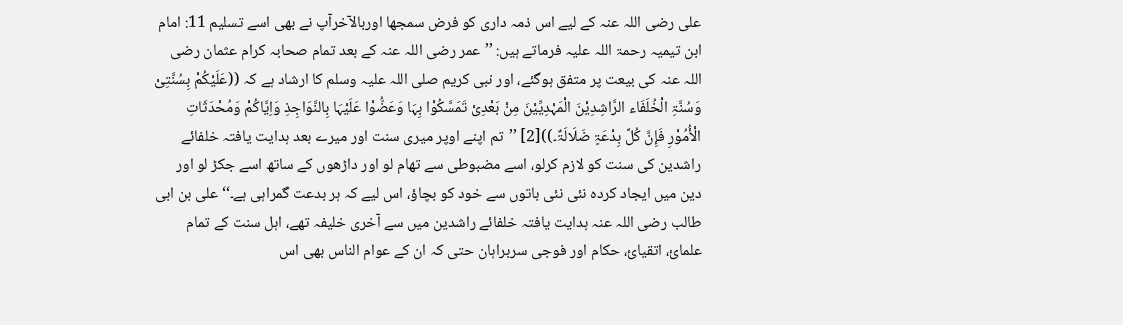علی رضی اللہ عنہ کے لیے اس ذمہ داری کو فرض سمجھا اوربالآخرآپ نے بھی اسے تسلیم 11: امام ابن تیمیہ رحمۃ اللہ علیہ فرماتے ہیں: ’’عمر رضی اللہ عنہ کے بعد تمام صحابہ کرام عثمان رضی اللہ عنہ کی بیعت پر متفق ہوگئے، اور نبی کریم صلی اللہ علیہ وسلم کا ارشاد ہے کہ ((عَلَیْکُمْ بِسُنَّتِیْ وَسُنَّۃِ الْخُلَفَاء الرَّاشِدِیْنَ الْمَہْدِیِّیْنَ مِنْ بَعْدِیْ تَمَسَّکُوْا بِہَا وَعَضُّوْا عَلَیْہَا بِالنَّوَاجِذِ وَاِیَّاکُمْ وَمُحْدَثَاتِ الْأُمُوْرِ فَإِنَّ کُلَّ بِدْعَۃٍ ضَلَالَۃٌ۔))[2] ’’تم اپنے اوپر میری سنت اور میرے بعد ہدایت یافتہ خلفائے راشدین کی سنت کو لازم کرلو، اسے مضبوطی سے تھام لو اور داڑھوں کے ساتھ اسے جکڑ لو اور دین میں ایجاد کردہ نئی نئی باتوں سے خود کو بچاؤ، اس لیے کہ ہر بدعت گمراہی ہے۔‘‘ علی بن ابی طالب رضی اللہ عنہ ہدایت یافتہ خلفائے راشدین میں سے آخری خلیفہ تھے، اہل سنت کے تمام علمائ، اتقیائ، حکام اور فوجی سربراہان حتی کہ ان کے عوام الناس بھی اس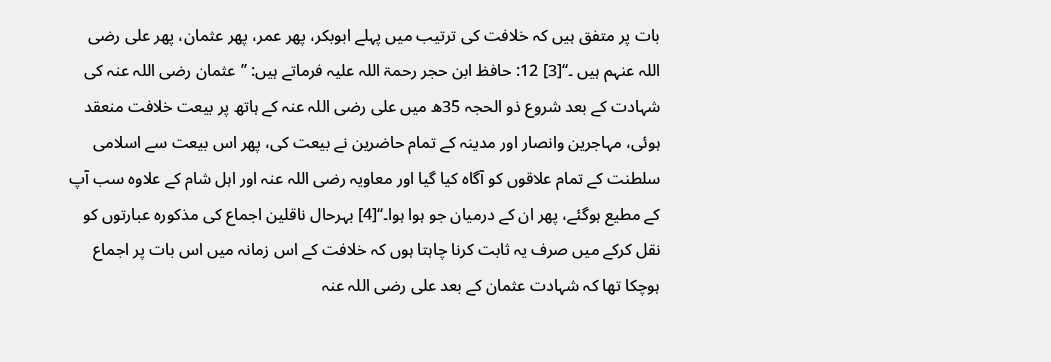بات پر متفق ہیں کہ خلافت کی ترتیب میں پہلے ابوبکر، پھر عمر، پھر عثمان، پھر علی رضی اللہ عنہم ہیں ۔‘‘[3] 12: حافظ ابن حجر رحمۃ اللہ علیہ فرماتے ہیں: ’’عثمان رضی اللہ عنہ کی شہادت کے بعد شروع ذو الحجہ 35ھ میں علی رضی اللہ عنہ کے ہاتھ پر بیعت خلافت منعقد ہوئی، مہاجرین وانصار اور مدینہ کے تمام حاضرین نے بیعت کی، پھر اس بیعت سے اسلامی سلطنت کے تمام علاقوں کو آگاہ کیا گیا اور معاویہ رضی اللہ عنہ اور اہل شام کے علاوہ سب آپ کے مطیع ہوگئے، پھر ان کے درمیان جو ہوا ہوا۔‘‘[4] بہرحال ناقلین اجماع کی مذکورہ عبارتوں کو نقل کرکے میں صرف یہ ثابت کرنا چاہتا ہوں کہ خلافت کے اس زمانہ میں اس بات پر اجماع ہوچکا تھا کہ شہادت عثمان کے بعد علی رضی اللہ عنہ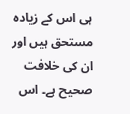ہی اس کے زیادہ مستحق ہیں اور ان کی خلافت صحیح ہے۔ اس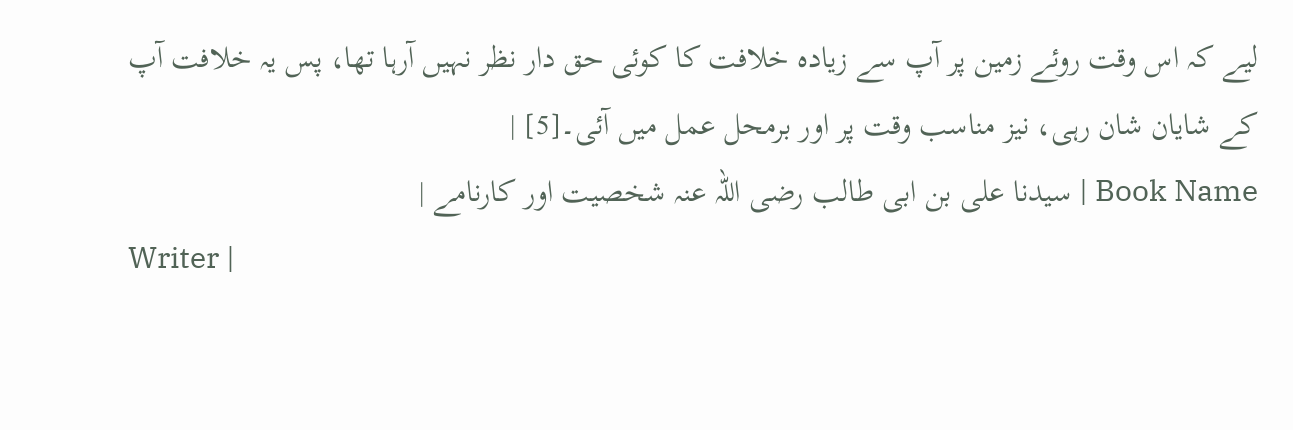لیے کہ اس وقت روئے زمین پر آپ سے زیادہ خلافت کا کوئی حق دار نظر نہیں آرہا تھا، پس یہ خلافت آپ کے شایان شان رہی، نیز مناسب وقت پر اور برمحل عمل میں آئی۔[5] |
Book Name | سیدنا علی بن ابی طالب رضی اللہ عنہ شخصیت اور کارنامے |
Writer |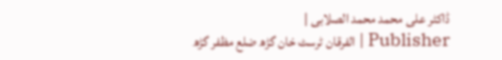ڈاکٹر علی محمد محمد الصلابی |
Publisher | الفرقان ٹرسٹ خان گڑھ ضلع مظفر گڑھ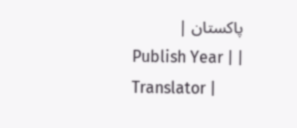پاکستان |
Publish Year | |
Translator |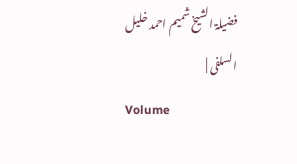فضیلۃ الشیخ شمیم احمد خلیل السلفی |
Volume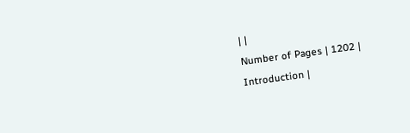| |
Number of Pages | 1202 |
Introduction |